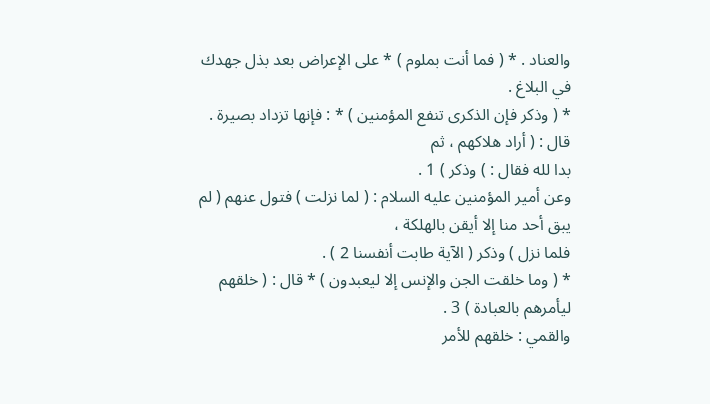والعناد . * ( فما أنت بملوم ) * على الإعراض بعد بذل جهدك في البلاغ .
* ( وذكر فإن الذكرى تنفع المؤمنين ) * : فإنها تزداد بصيرة . قال : ( أراد هلاكهم ، ثم
بدا لله فقال : ) وذكر ) 1 .
وعن أمير المؤمنين عليه السلام : ( لما نزلت ) فتول عنهم ( لم يبق أحد منا إلا أيقن بالهلكة ،
فلما نزل ) وذكر ( الآية طابت أنفسنا 2 ) .
* ( وما خلقت الجن والإنس إلا ليعبدون ) * قال : ( خلقهم ليأمرهم بالعبادة ) 3 .
والقمي : خلقهم للأمر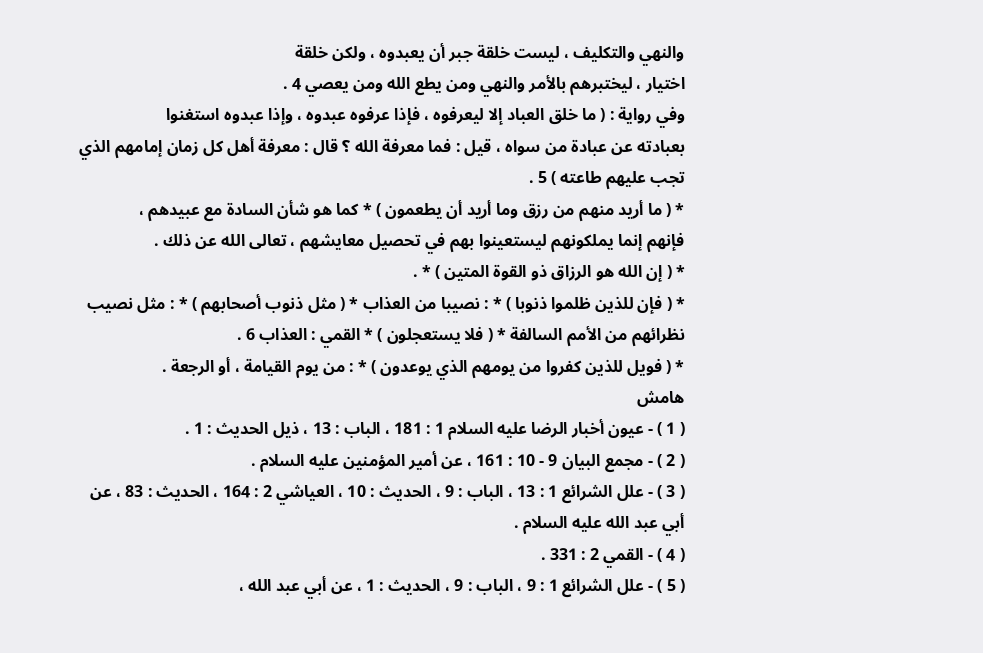والنهي والتكليف ، ليست خلقة جبر أن يعبدوه ، ولكن خلقة
اختيار ، ليختبرهم بالأمر والنهي ومن يطع الله ومن يعصي 4 .
وفي رواية : ( ما خلق العباد إلا ليعرفوه ، فإذا عرفوه عبدوه ، وإذا عبدوه استغنوا
بعبادته عن عبادة من سواه ، قيل : فما معرفة الله ؟ قال : معرفة أهل كل زمان إمامهم الذي
تجب عليهم طاعته ) 5 .
* ( ما أريد منهم من رزق وما أريد أن يطعمون ) * كما هو شأن السادة مع عبيدهم ،
فإنهم إنما يملكونهم ليستعينوا بهم في تحصيل معايشهم ، تعالى الله عن ذلك .
* ( إن الله هو الرزاق ذو القوة المتين ) * .
* ( فإن للذين ظلموا ذنوبا ) * : نصيبا من العذاب * ( مثل ذنوب أصحابهم ) * : مثل نصيب
نظرائهم من الأمم السالفة * ( فلا يستعجلون ) * القمي : العذاب 6 .
* ( فويل للذين كفروا من يومهم الذي يوعدون ) * : من يوم القيامة ، أو الرجعة .
هامش
( 1 ) - عيون أخبار الرضا عليه السلام 1 : 181 ، الباب : 13 ، ذيل الحديث : 1 .
( 2 ) - مجمع البيان 9 - 10 : 161 ، عن أمير المؤمنين عليه السلام .
( 3 ) - علل الشرائع 1 : 13 ، الباب : 9 ، الحديث : 10 ، العياشي 2 : 164 ، الحديث : 83 ، عن أبي عبد الله عليه السلام .
( 4 ) - القمي 2 : 331 .
( 5 ) - علل الشرائع 1 : 9 ، الباب : 9 ، الحديث : 1 ، عن أبي عبد الله ،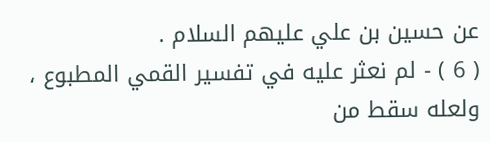عن حسين بن علي عليهم السلام .
( 6 ) - لم نعثر عليه في تفسير القمي المطبوع ، ولعله سقط من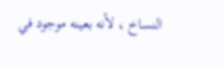النساخ ، لأنه بعينه موجود في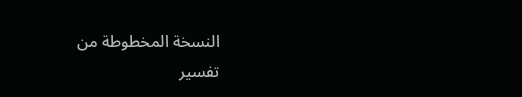النسخة المخطوطة من
تفسير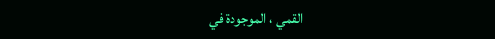القمي ، الموجودة في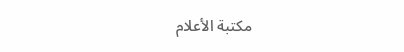مكتبة الأعلام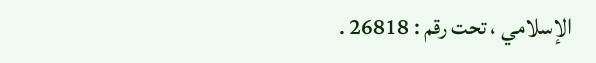الإسلامي ، تحت رقم : 26818 .